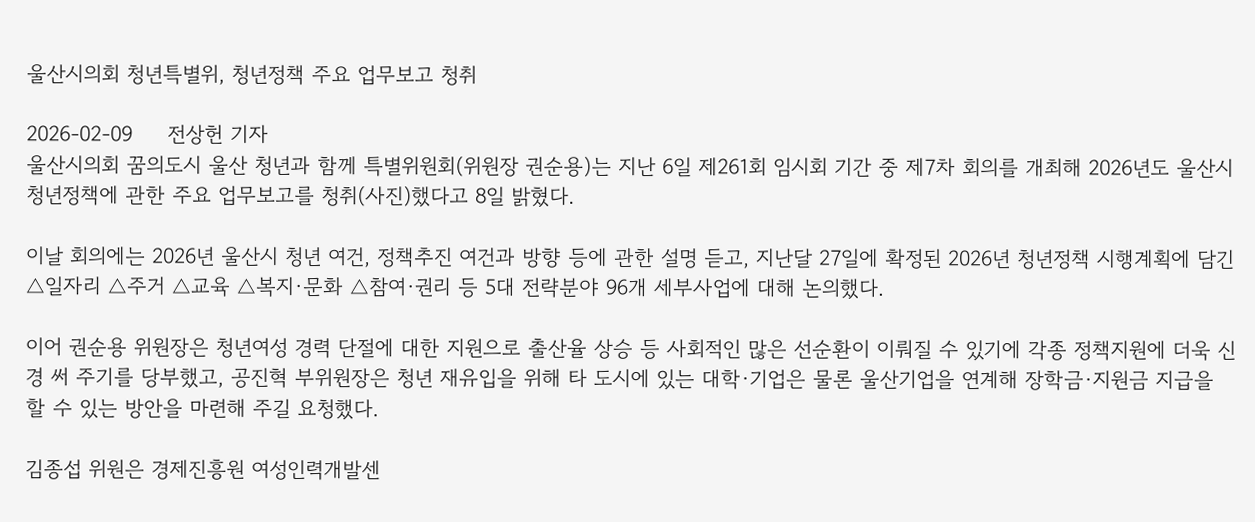울산시의회 청년특별위, 청년정책 주요 업무보고 청취

2026-02-09     전상헌 기자
울산시의회 꿈의도시 울산 청년과 함께 특별위원회(위원장 권순용)는 지난 6일 제261회 임시회 기간 중 제7차 회의를 개최해 2026년도 울산시 청년정책에 관한 주요 업무보고를 청취(사진)했다고 8일 밝혔다.

이날 회의에는 2026년 울산시 청년 여건, 정책추진 여건과 방향 등에 관한 설명 듣고, 지난달 27일에 확정된 2026년 청년정책 시행계획에 담긴 △일자리 △주거 △교육 △복지·문화 △참여·권리 등 5대 전략분야 96개 세부사업에 대해 논의했다.

이어 권순용 위원장은 청년여성 경력 단절에 대한 지원으로 출산율 상승 등 사회적인 많은 선순환이 이뤄질 수 있기에 각종 정책지원에 더욱 신경 써 주기를 당부했고, 공진혁 부위원장은 청년 재유입을 위해 타 도시에 있는 대학·기업은 물론 울산기업을 연계해 장학금·지원금 지급을 할 수 있는 방안을 마련해 주길 요청했다.

김종섭 위원은 경제진흥원 여성인력개발센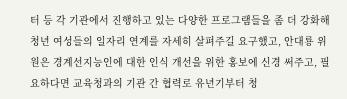터 등 각 기관에서 진행하고 있는 다양한 프로그램들을 좀 더 강화해 청년 여성들의 일자리 연계를 자세히 살펴주길 요구했고, 안대룡 위원은 경계선지능인에 대한 인식 개선을 위한 홍보에 신경 써주고, 필요하다면 교육청과의 기관 간 협력로 유년기부터 청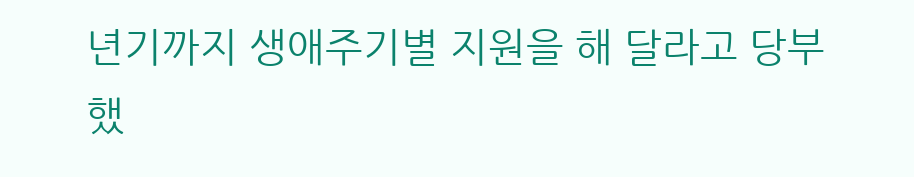년기까지 생애주기별 지원을 해 달라고 당부했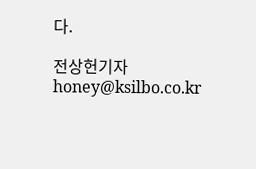다.

전상헌기자 honey@ksilbo.co.kr